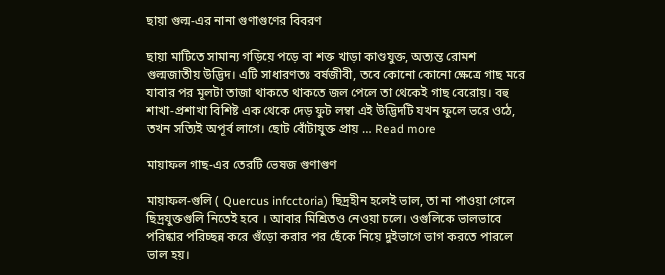ছায়া গুল্ম-এর নানা গুণাগুণের বিবরণ

ছায়া মাটিতে সামান্য গড়িয়ে পড়ে বা শক্ত খাড়া কাণ্ডযুক্ত, অত্যন্ত রোমশ গুল্মজাতীয় উদ্ভিদ। এটি সাধারণতঃ বর্ষজীবী, তবে কোনো কোনো ক্ষেত্রে গাছ মরে যাবার পর মূলটা তাজা থাকতে থাকতে জল পেলে তা থেকেই গাছ বেরোয়। বহু শাখা-প্রশাখা বিশিষ্ট এক থেকে দেড় ফুট লম্বা এই উদ্ভিদটি যখন ফুলে ভরে ওঠে, তখন সত্যিই অপূর্ব লাগে। ছোট বোঁটাযুক্ত প্রায় … Read more

মায়াফল গাছ-এর তেরটি ভেষজ গুণাগুণ

মায়াফল-গুলি ( Quercus infcctoria) ছিদ্রহীন হলেই ভাল, তা না পাওয়া গেলে ছিদ্রযুক্তগুলি নিতেই হবে । আবার মিশ্রিতও নেওয়া চলে। ওগুলিকে ভালভাবে পরিষ্কার পরিচ্ছন্ন করে গুঁড়ো করার পর ছেঁকে নিয়ে দুইভাগে ভাগ করতে পারলে ভাল হয়।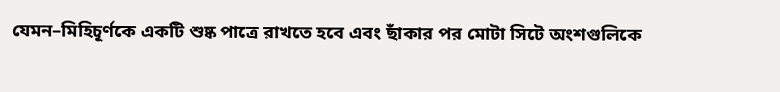যেমন–মিহিচূর্ণকে একটি শুষ্ক পাত্রে রাখতে হবে এবং ছাঁকার পর মোটা সিটে অংশগুলিকে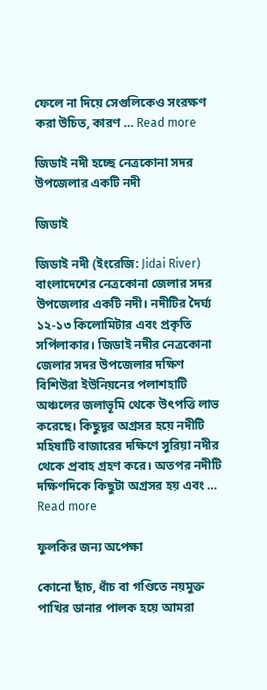ফেলে না দিয়ে সেগুলিকেও সংরক্ষণ করা উচিত, কারণ … Read more

জিডাই নদী হচ্ছে নেত্রকোনা সদর উপজেলার একটি নদী

জিডাই

জিডাই নদী (ইংরেজি: Jidai River) বাংলাদেশের নেত্রকোনা জেলার সদর উপজেলার একটি নদী। নদীটির দৈর্ঘ্য ১২-১৩ কিলোমিটার এবং প্রকৃতি সর্পিলাকার। জিডাই নদীর নেত্রকোনা জেলার সদর উপজেলার দক্ষিণ বিশিউরা ইউনিয়নের পলাশহাটি অঞ্চলের জলাভূমি থেকে উৎপত্তি লাভ করেছে। কিছুদূর অগ্রসর হয়ে নদীটি মহিষাটি বাজারের দক্ষিণে সুরিয়া নদীর থেকে প্রবাহ গ্রহণ করে। অতপর নদীটি দক্ষিণদিকে কিছুটা অগ্রসর হয় এবং … Read more

ফুলকির জন্য অপেক্ষা

কোনো ছাঁচ, ধাঁচ বা গণ্ডিতে নয়মুক্ত পাখির ডানার পালক হয়ে আমরা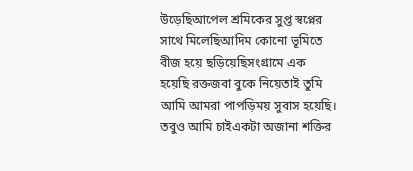উড়েছিআপেল শ্রমিকের সুপ্ত স্বপ্নের সাথে মিলেছিআদিম কোনো ভূমিতে বীজ হয়ে ছড়িয়েছিসংগ্রামে এক হয়েছি রক্তজবা বুকে নিয়েতাই তুমি আমি আমরা পাপড়িময় সুবাস হয়েছি। তবুও আমি চাইএকটা অজানা শক্তির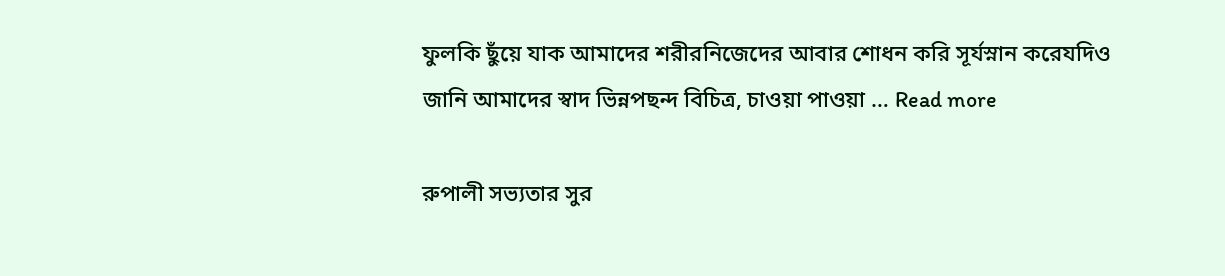ফুলকি ছুঁয়ে যাক আমাদের শরীরনিজেদের আবার শোধন করি সূর্যস্নান করেযদিও জানি আমাদের স্বাদ ভিন্নপছন্দ বিচিত্র, চাওয়া পাওয়া … Read more

রুপালী সভ্যতার সুর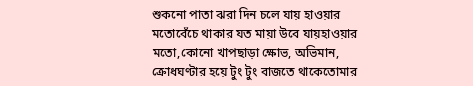শুকনো পাতা ঝরা দিন চলে যায় হাওয়ার মতোবেঁচে থাকার যত মায়া উবে যায়হাওয়ার মতো,কোনো খাপছাড়া ক্ষোভ, অভিমান, ক্রোধঘণ্টার হয়ে টুং টুং বাজতে থাকেতোমার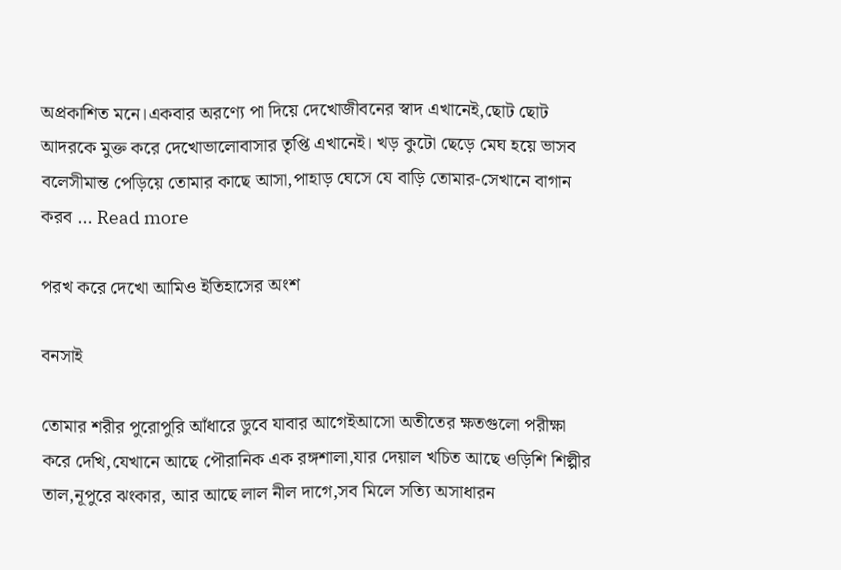অপ্রকাশিত মনে।একবার অরণ্যে পা দিয়ে দেখোজীবনের স্বাদ এখানেই,ছোট ছোট আদরকে মুক্ত করে দেখোভালোবাসার তৃপ্তি এখানেই। খড় কুটো ছেড়ে মেঘ হয়ে ভাসব বলেসীমান্ত পেড়িয়ে তোমার কাছে আসা,পাহাড় ঘেসে যে বাড়ি তোমার-সেখানে বাগান করব … Read more

পরখ করে দেখো আমিও ইতিহাসের অংশ

বনসাই

তোমার শরীর পুরোপুরি আঁধারে ডুবে যাবার আগেইআসো অতীতের ক্ষতগুলো পরীক্ষা করে দেখি,যেখানে আছে পৌরানিক এক রঙ্গশালা,যার দেয়াল খচিত আছে ওড়িশি শিল্পীর তাল,নূপুরে ঝংকার, আর আছে লাল নীল দাগে,সব মিলে সত্যি অসাধারন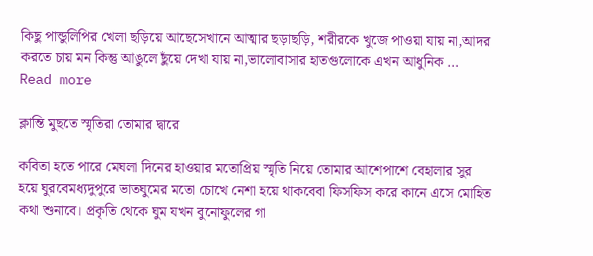কিছু পান্ডুলিপির খেলা ছড়িয়ে আছেসেখানে আত্মার ছড়াছড়ি, শরীরকে খুজে পাওয়া যায় না,আদর করতে চায় মন কিন্তু আঙুলে ছুঁয়ে দেখা যায় না,ভালোবাসার হাতগুলোকে এখন আধুনিক … Read more

ক্লান্তি মুছতে স্মৃতিরা তোমার দ্বারে

কবিতা হতে পারে মেঘলা দিনের হাওয়ার মতোপ্রিয় স্মৃতি নিয়ে তোমার আশেপাশে বেহালার সুর হয়ে ঘুরবেমধ্যদুপুরে ভাতঘুমের মতো চোখে নেশা হয়ে থাকবেবা ফিসফিস করে কানে এসে মোহিত কথা শুনাবে। প্রকৃতি থেকে ঘুম যখন বুনোফুলের গা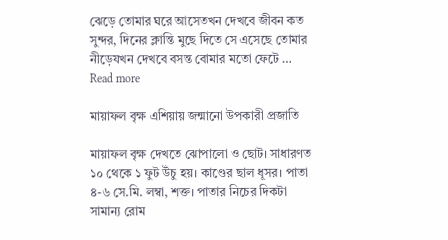ঝেড়ে তোমার ঘরে আসেতখন দেখবে জীবন কত সুন্দর, দিনের ক্লান্তি মুছে দিতে সে এসেছে তোমার নীড়েযখন দেখবে বসন্ত বোমার মতো ফেটে … Read more

মায়াফল বৃক্ষ এশিয়ায় জন্মানো উপকারী প্রজাতি

মায়াফল বৃক্ষ দেখতে ঝোপালো ও ছোট। সাধারণত ১০ থেকে ১ ফুট উঁচু হয়। কাণ্ডের ছাল ধূসর। পাতা ৪-৬ সে.মি. লম্বা, শক্ত। পাতার নিচের দিকটা সামান্য রোম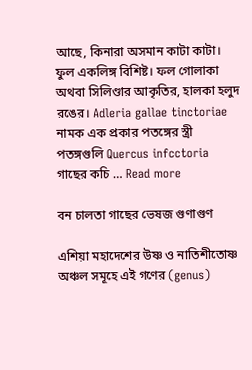আছে, কিনারা অসমান কাটা কাটা। ফুল একলিঙ্গ বিশিষ্ট। ফল গোলাকা অথবা সিলিণ্ডার আকৃতির, হালকা হলুদ রঙের। Adleria gallae tinctoriae নামক এক প্রকার পতঙ্গের স্ত্রী পতঙ্গগুলি Quercus infcctoria গাছের কচি … Read more

বন চালতা গাছের ভেষজ গুণাগুণ

এশিয়া মহাদেশের উষ্ণ ও নাতিশীতোষ্ণ অঞ্চল সমূহে এই গণের (genus)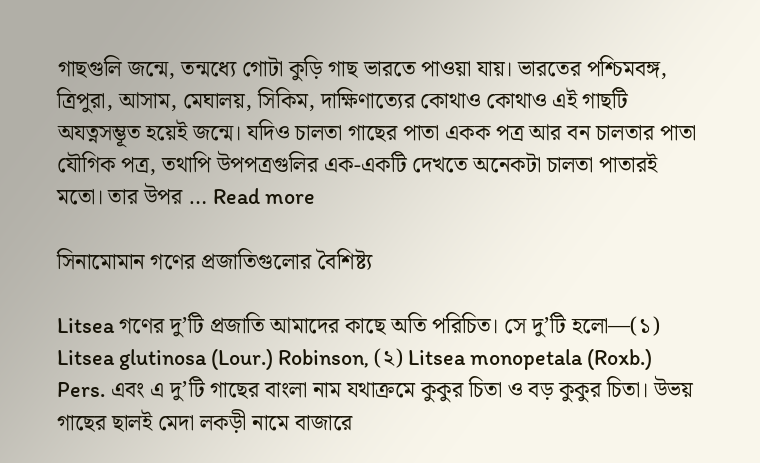গাছগুলি জন্মে, তন্মধ্যে গোটা কুড়ি গাছ ভারতে পাওয়া যায়। ভারতের পশ্চিমবঙ্গ, ত্রিপুরা, আসাম, মেঘালয়, সিকিম, দাক্ষিণাত্যের কোথাও কোথাও এই গাছটি অযত্নসম্ভূত হয়েই জন্মে। যদিও চালতা গাছের পাতা একক পত্র আর বন চালতার পাতা যৌগিক পত্র, তথাপি উপপত্রগুলির এক-একটি দেখতে অনেকটা চালতা পাতারই মতো। তার উপর … Read more

সিনামোমান গণের প্রজাতিগুলোর বৈশিষ্ট্য

Litsea গণের দু’টি প্রজাতি আমাদের কাছে অতি পরিচিত। সে দু’টি হলো—(১) Litsea glutinosa (Lour.) Robinson, (২) Litsea monopetala (Roxb.) Pers. এবং এ দু’টি গাছের বাংলা নাম যথাক্রমে কুকুর চিতা ও বড় কুকুর চিতা। উভয় গাছের ছালই মেদা লকড়ী নামে বাজারে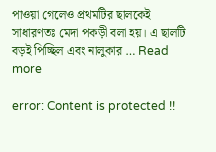পাওয়া গেলেও প্রথমটির ছালকেই সাধারণতঃ মেদা পকড়ী বলা হয়। এ ছালটি বড়ই পিচ্ছিল এবং নালুকার … Read more

error: Content is protected !!